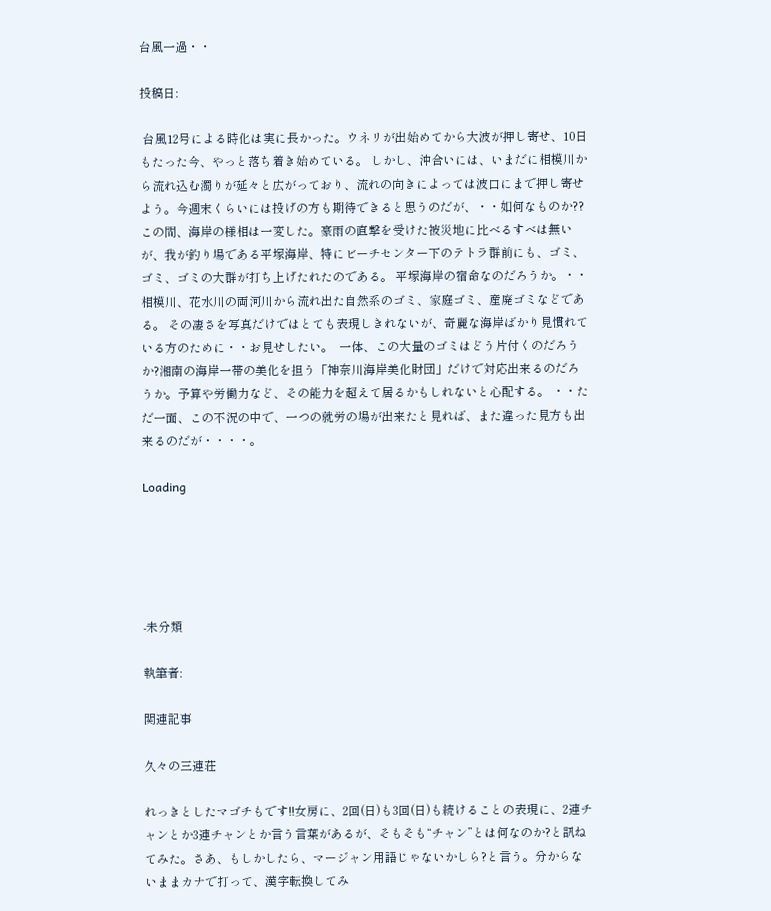台風一過・・

投稿日:

 台風12号による時化は実に長かった。ウネリが出始めてから大波が押し寄せ、10日もたった今、やっと落ち着き始めている。 しかし、沖合いには、いまだに相模川から流れ込む濁りが延々と広がっており、流れの向きによっては波口にまで押し寄せよう。今週末くらいには投げの方も期待できると思うのだが、・・如何なものか?? この間、海岸の様相は一変した。豪雨の直撃を受けた被災地に比べるすべは無いが、我が釣り場である平塚海岸、特にビーチセンター下のテトラ群前にも、ゴミ、ゴミ、ゴミの大群が打ち上げたれたのである。 平塚海岸の宿命なのだろうか。・・相模川、花水川の両河川から流れ出た自然系のゴミ、家庭ゴミ、産廃ゴミなどである。 その凄さを写真だけではとても表現しきれないが、奇麗な海岸ばかり見慣れている方のために・・お見せしたい。  一体、この大量のゴミはどう片付くのだろうか?湘南の海岸一帯の美化を担う「神奈川海岸美化財団」だけで対応出来るのだろうか。予算や労働力など、その能力を超えて居るかもしれないと心配する。 ・・ただ一面、この不況の中で、一つの就労の場が出来たと見れば、また違った見方も出来るのだが・・・・。

Loading





-未分類

執筆者:

関連記事

久々の三連荘

れっきとしたマゴチもです!!女房に、2回(日)も3回(日)も続けることの表現に、2連チャンとか3連チャンとか言う言葉があるが、そもそも“チャン”とは何なのか?と訊ねてみた。さあ、もしかしたら、マージャン用語じゃないかしら?と言う。分からないままカナで打って、漢字転換してみ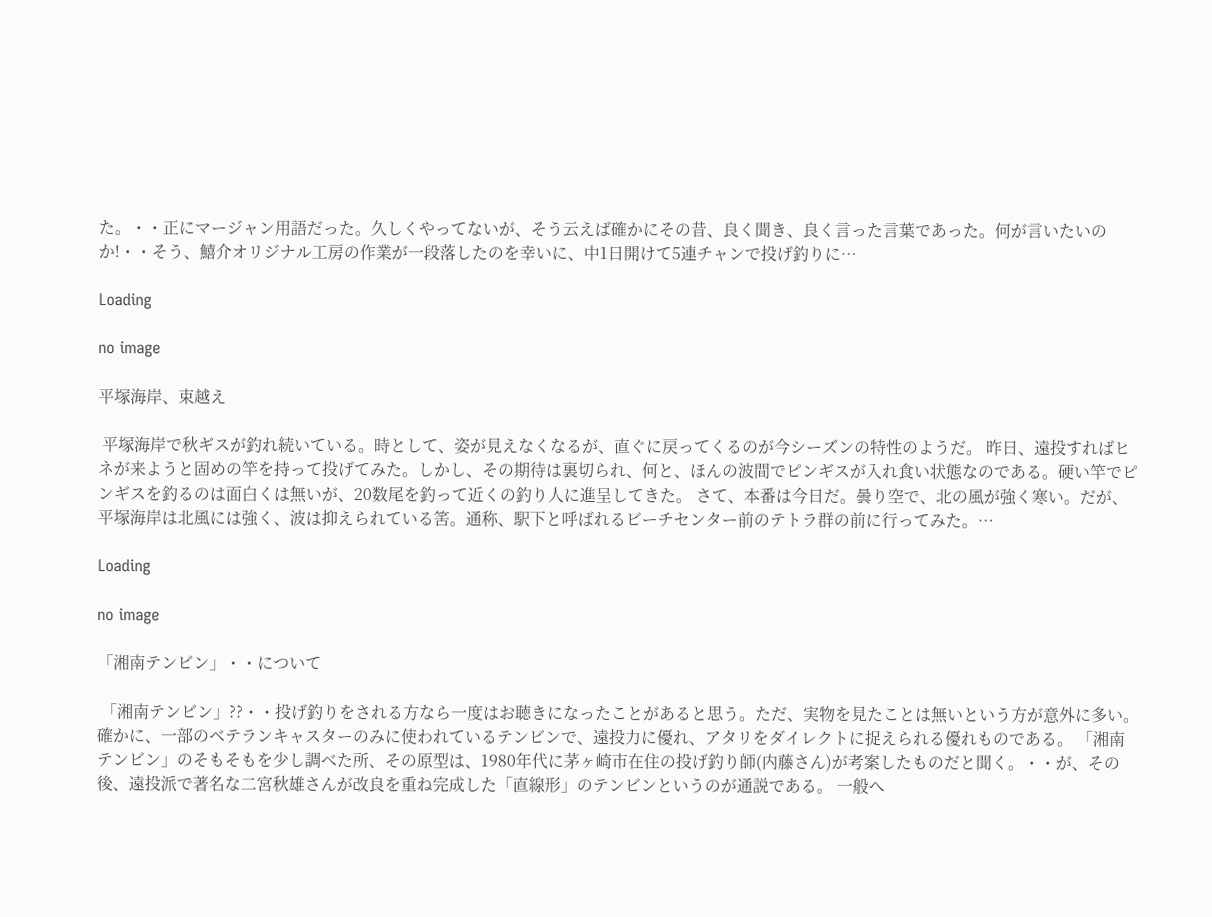た。・・正にマージャン用語だった。久しくやってないが、そう云えば確かにその昔、良く聞き、良く言った言葉であった。何が言いたいのか!・・そう、鱚介オリジナル工房の作業が一段落したのを幸いに、中1日開けて5連チャンで投げ釣りに…

Loading

no image

平塚海岸、束越え

 平塚海岸で秋ギスが釣れ続いている。時として、姿が見えなくなるが、直ぐに戻ってくるのが今シーズンの特性のようだ。 昨日、遠投すればヒネが来ようと固めの竿を持って投げてみた。しかし、その期待は裏切られ、何と、ほんの波間でピンギスが入れ食い状態なのである。硬い竿でピンギスを釣るのは面白くは無いが、20数尾を釣って近くの釣り人に進呈してきた。 さて、本番は今日だ。曇り空で、北の風が強く寒い。だが、平塚海岸は北風には強く、波は抑えられている筈。通称、駅下と呼ばれるビーチセンター前のテトラ群の前に行ってみた。…

Loading

no image

「湘南テンビン」・・について

 「湘南テンビン」??・・投げ釣りをされる方なら一度はお聴きになったことがあると思う。ただ、実物を見たことは無いという方が意外に多い。 確かに、一部のベテランキャスターのみに使われているテンビンで、遠投力に優れ、アタリをダイレクトに捉えられる優れものである。 「湘南テンビン」のそもそもを少し調べた所、その原型は、1980年代に茅ヶ崎市在住の投げ釣り師(内藤さん)が考案したものだと聞く。・・が、その後、遠投派で著名な二宮秋雄さんが改良を重ね完成した「直線形」のテンビンというのが通説である。 一般へ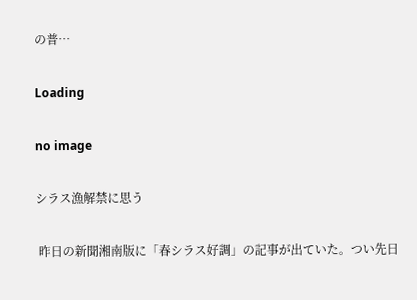の普…

Loading

no image

シラス漁解禁に思う

 昨日の新聞湘南版に「春シラス好調」の記事が出ていた。つい先日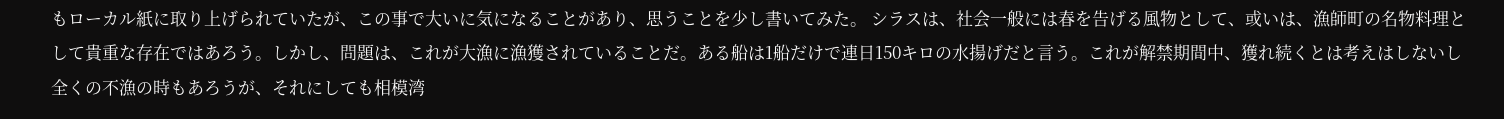もローカル紙に取り上げられていたが、この事で大いに気になることがあり、思うことを少し書いてみた。 シラスは、社会一般には春を告げる風物として、或いは、漁師町の名物料理として貴重な存在ではあろう。しかし、問題は、これが大漁に漁獲されていることだ。ある船は1船だけで連日150キロの水揚げだと言う。これが解禁期間中、獲れ続くとは考えはしないし全くの不漁の時もあろうが、それにしても相模湾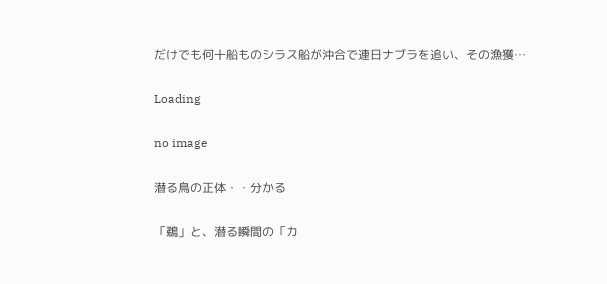だけでも何十船ものシラス船が沖合で連日ナブラを追い、その漁獲…

Loading

no image

潜る鳥の正体・・分かる

「鵜」と、潜る瞬間の「カ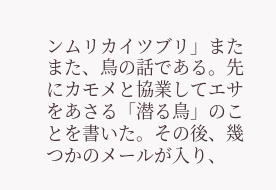ンムリカイツブリ」またまた、鳥の話である。先にカモメと協業してエサをあさる「潜る鳥」のことを書いた。その後、幾つかのメールが入り、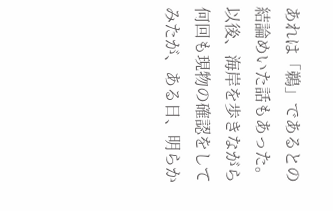あれは「鵜」であるとの結論めいた話もあった。以後、海岸を歩きながら何回も現物の確認をしてみたが、ある日、明らか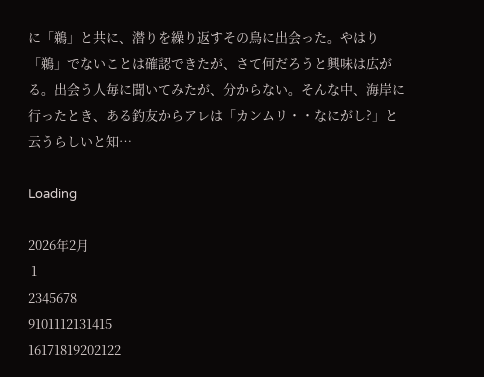に「鵜」と共に、潜りを繰り返すその鳥に出会った。やはり「鵜」でないことは確認できたが、さて何だろうと興味は広がる。出会う人毎に聞いてみたが、分からない。そんな中、海岸に行ったとき、ある釣友からアレは「カンムリ・・なにがし?」と云うらしいと知…

Loading

2026年2月
 1
2345678
9101112131415
16171819202122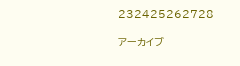232425262728

アーカイブ